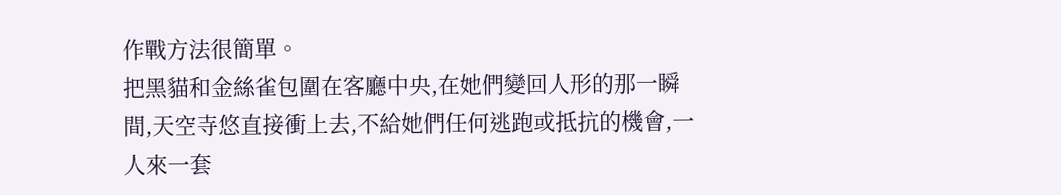作戰方法很簡單。
把黑貓和金絲雀包圍在客廳中央,在她們變回人形的那一瞬間,天空寺悠直接衝上去,不給她們任何逃跑或抵抗的機會,一人來一套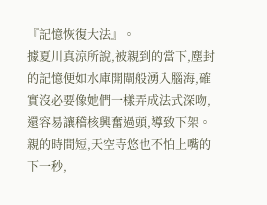『記憶恢復大法』。
據夏川真涼所說,被親到的當下,塵封的記憶便如水庫開閘般湧入腦海,確實沒必要像她們一樣弄成法式深吻,還容易讓稽核興奮過頭,導致下架。
親的時間短,天空寺悠也不怕上嘴的下一秒,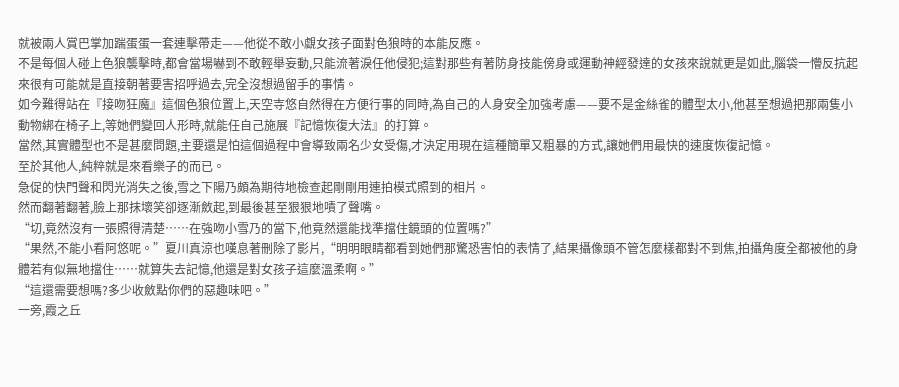就被兩人賞巴掌加踹蛋蛋一套連擊帶走——他從不敢小覷女孩子面對色狼時的本能反應。
不是每個人碰上色狼襲擊時,都會當場嚇到不敢輕舉妄動,只能流著淚任他侵犯;這對那些有著防身技能傍身或運動神經發達的女孩來說就更是如此,腦袋一懵反抗起來很有可能就是直接朝著要害招呼過去,完全沒想過留手的事情。
如今難得站在『接吻狂魔』這個色狼位置上,天空寺悠自然得在方便行事的同時,為自己的人身安全加強考慮——要不是金絲雀的體型太小,他甚至想過把那兩隻小動物綁在椅子上,等她們變回人形時,就能任自己施展『記憶恢復大法』的打算。
當然,其實體型也不是甚麼問題,主要還是怕這個過程中會導致兩名少女受傷,才決定用現在這種簡單又粗暴的方式,讓她們用最快的速度恢復記憶。
至於其他人,純粹就是來看樂子的而已。
急促的快門聲和閃光消失之後,雪之下陽乃頗為期待地檢查起剛剛用連拍模式照到的相片。
然而翻著翻著,臉上那抹壞笑卻逐漸斂起,到最後甚至狠狠地嘖了聲嘴。
“切,竟然沒有一張照得清楚……在強吻小雪乃的當下,他竟然還能找準擋住鏡頭的位置嗎?”
“果然,不能小看阿悠呢。”夏川真涼也嘆息著刪除了影片,“明明眼睛都看到她們那驚恐害怕的表情了,結果攝像頭不管怎麼樣都對不到焦,拍攝角度全都被他的身體若有似無地擋住……就算失去記憶,他還是對女孩子這麼溫柔啊。”
“這還需要想嗎?多少收斂點你們的惡趣味吧。”
一旁,霞之丘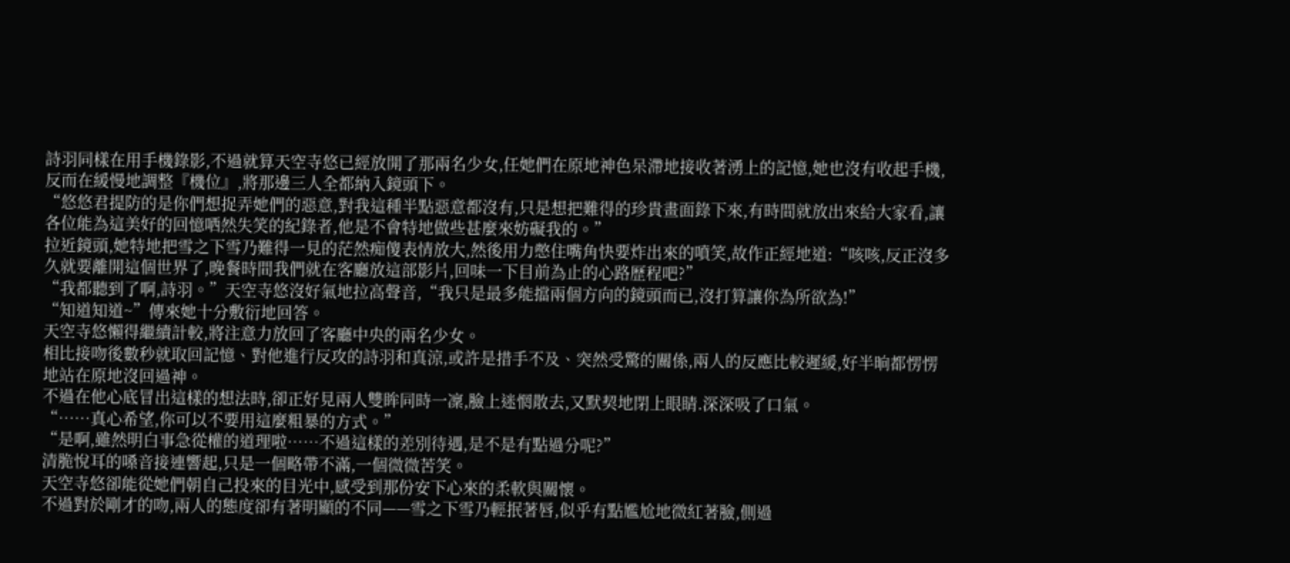詩羽同樣在用手機錄影,不過就算天空寺悠已經放開了那兩名少女,任她們在原地神色呆滯地接收著湧上的記憶,她也沒有收起手機,反而在緩慢地調整『機位』,將那邊三人全都納入鏡頭下。
“悠悠君提防的是你們想捉弄她們的惡意,對我這種半點惡意都沒有,只是想把難得的珍貴畫面錄下來,有時間就放出來給大家看,讓各位能為這美好的回憶哂然失笑的紀錄者,他是不會特地做些甚麼來妨礙我的。”
拉近鏡頭,她特地把雪之下雪乃難得一見的茫然痴傻表情放大,然後用力憋住嘴角快要炸出來的噴笑,故作正經地道:“咳咳,反正沒多久就要離開這個世界了,晚餐時間我們就在客廳放這部影片,回味一下目前為止的心路歷程吧?”
“我都聽到了啊,詩羽。”天空寺悠沒好氣地拉高聲音,“我只是最多能擋兩個方向的鏡頭而已,沒打算讓你為所欲為!”
“知道知道~”傳來她十分敷衍地回答。
天空寺悠懶得繼續計較,將注意力放回了客廳中央的兩名少女。
相比接吻後數秒就取回記憶、對他進行反攻的詩羽和真涼,或許是措手不及、突然受驚的關係,兩人的反應比較遲緩,好半晌都愣愣地站在原地沒回過神。
不過在他心底冒出這樣的想法時,卻正好見兩人雙眸同時一凜,臉上迷惘散去,又默契地閉上眼睛.深深吸了口氣。
“……真心希望,你可以不要用這麼粗暴的方式。”
“是啊,雖然明白事急從權的道理啦……不過這樣的差別待遇,是不是有點過分呢?”
清脆悅耳的嗓音接連響起,只是一個略帶不滿,一個微微苦笑。
天空寺悠卻能從她們朝自己投來的目光中,感受到那份安下心來的柔軟與關懷。
不過對於剛才的吻,兩人的態度卻有著明顯的不同——雪之下雪乃輕抿著唇,似乎有點尷尬地微紅著臉,側過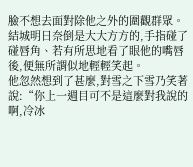臉不想去面對除他之外的圍觀群眾。
結城明日奈倒是大大方方的,手指碰了碰唇角、若有所思地看了眼他的嘴唇後,便無所謂似地輕輕笑起。
他忽然想到了甚麼,對雪之下雪乃笑著說:“你上一週目可不是這麼對我說的啊,冷冰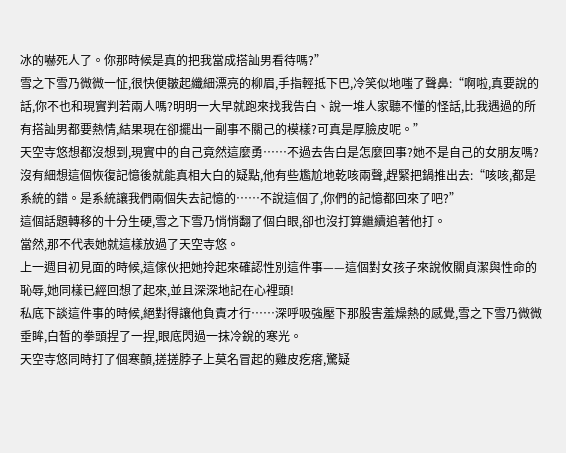冰的嚇死人了。你那時候是真的把我當成搭訕男看待嗎?”
雪之下雪乃微微一怔,很快便皺起纖細漂亮的柳眉,手指輕抵下巴,冷笑似地嗤了聲鼻:“啊啦,真要說的話,你不也和現實判若兩人嗎?明明一大早就跑來找我告白、說一堆人家聽不懂的怪話,比我遇過的所有搭訕男都要熱情,結果現在卻擺出一副事不關己的模樣?可真是厚臉皮呢。”
天空寺悠想都沒想到,現實中的自己竟然這麼勇……不過去告白是怎麼回事?她不是自己的女朋友嗎?
沒有細想這個恢復記憶後就能真相大白的疑點,他有些尷尬地乾咳兩聲,趕緊把鍋推出去:“咳咳,都是系統的錯。是系統讓我們兩個失去記憶的……不說這個了,你們的記憶都回來了吧?”
這個話題轉移的十分生硬,雪之下雪乃悄悄翻了個白眼,卻也沒打算繼續追著他打。
當然,那不代表她就這樣放過了天空寺悠。
上一週目初見面的時候,這傢伙把她拎起來確認性別這件事——這個對女孩子來說攸關貞潔與性命的恥辱,她同樣已經回想了起來,並且深深地記在心裡頭!
私底下談這件事的時候,絕對得讓他負責才行……深呼吸強壓下那股害羞燥熱的感覺,雪之下雪乃微微垂眸,白皙的拳頭捏了一捏,眼底閃過一抹冷銳的寒光。
天空寺悠同時打了個寒顫,搓搓脖子上莫名冒起的雞皮疙瘩,驚疑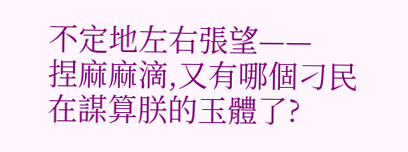不定地左右張望——
捏麻麻滴,又有哪個刁民在謀算朕的玉體了?